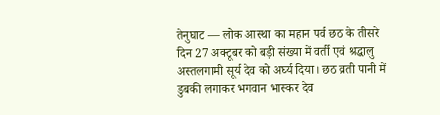तेनुघाट — लोक आस्था का महान पर्व छठ के तीसरे दिन 27 अक्टूबर को बड़ी संख्या में वर्ती एवं श्रद्धालु अस्तलगामी सूर्य देव को अर्घ्य दिया। छठ व्रती पानी में डुबकी लगाकर भगवान भास्कर देव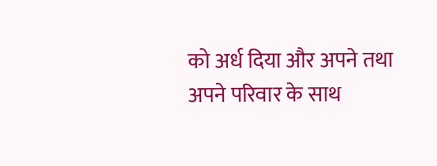को अर्ध दिया और अपने तथा अपने परिवार के साथ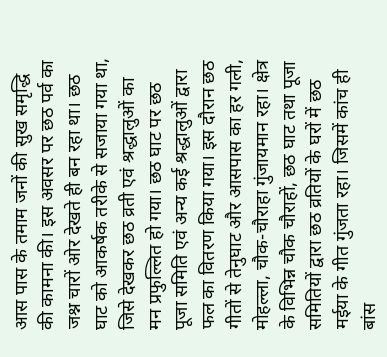आस पास के तमाम जनों की सुख समृद्धि की कामना की। इस अवसर पर छठ पर्व का जश्न चारों ओर देखते ही बन रहा था। छठ घाट को आकर्षक तरीके से सजाया गया था, जिसे देखकर छठ व्रती एवं श्रद्धालुओं का मन प्रफुल्लित हो गया। छठ घाट पर छठ पूजा समिति एवं अन्य कई श्रद्धालुओं द्वारा फल का वितरण किया गया। इस दौरान छठ गीतों से तेनुघाट और आसपास का हर गली, मोहल्ला, चौक-चौराहा गुंजायमान रहा। क्षेत्र के विभिन्न चौक चौराहों, छठ घाट तथा पूजा समितियों द्वारा छठ व्रतियों के घरों में छठ मईया के गीत गुंजता रहा। जिसमें कांच ही बांस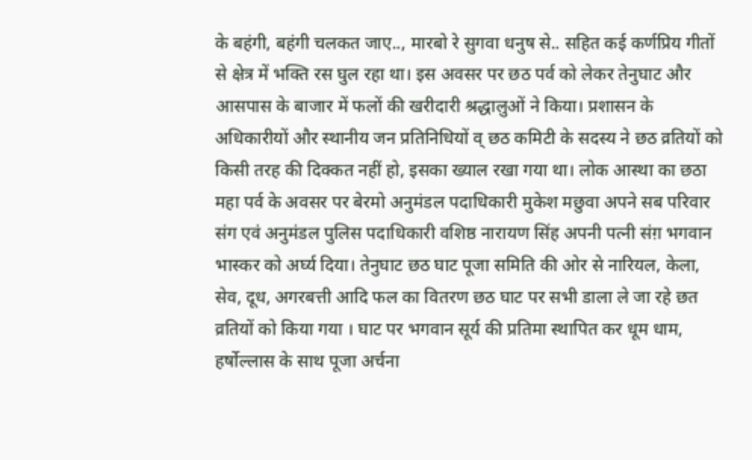के बहंगी, बहंगी चलकत जाए.., मारबो रे सुगवा धनुष से.. सहित कई कर्णप्रिय गीतों से क्षेत्र में भक्ति रस घुल रहा था। इस अवसर पर छठ पर्व को लेकर तेनुघाट और आसपास के बाजार में फलों की खरीदारी श्रद्धालुओं ने किया। प्रशासन के अधिकारीयों और स्थानीय जन प्रतिनिधियों व् छठ कमिटी के सदस्य ने छठ व्रतियों को किसी तरह की दिक्कत नहीं हो, इसका ख्याल रखा गया था। लोक आस्था का छठा महा पर्व के अवसर पर बेरमो अनुमंडल पदाधिकारी मुकेश मछुवा अपने सब परिवार संग एवं अनुमंडल पुलिस पदाधिकारी वशिष्ठ नारायण सिंह अपनी पत्नी संग़ भगवान भास्कर को अर्घ्य दिया। तेनुघाट छठ घाट पूजा समिति की ओर से नारियल, केला, सेव, दूध, अगरबत्ती आदि फल का वितरण छठ घाट पर सभी डाला ले जा रहे छत व्रतियों को किया गया । घाट पर भगवान सूर्य की प्रतिमा स्थापित कर धूम धाम, हर्षोल्लास के साथ पूजा अर्चना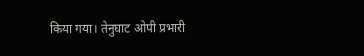किया गया। तेनुघाट ओपी प्रभारी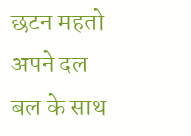छटन महतो अपने दल बल के साथ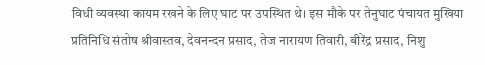विधी व्यवस्था कायम रखने के लिए घाट पर उपस्थित थे। इस मौके पर तेनुघाट पंचायत मुखिया प्रतिनिधि संतोष श्रीवास्तव, देवनन्दन प्रसाद, तेज नारायण तिवारी, बीरेंद्र प्रसाद, निशु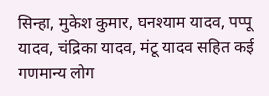सिन्हा, मुकेश कुमार, घनश्याम यादव, पप्पू यादव, चंद्रिका यादव, मंटू यादव सहित कई गणमान्य लोग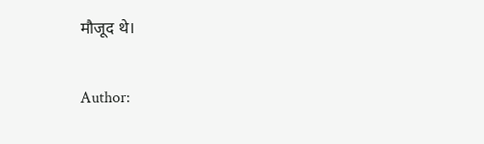मौजूद थे।

Author: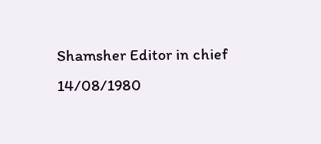Shamsher Editor in chief
14/08/1980